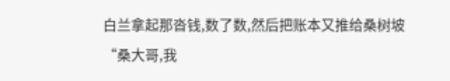白兰拿起那沓钱,数了数,然后把账本又推给桑树坡“桑大哥,我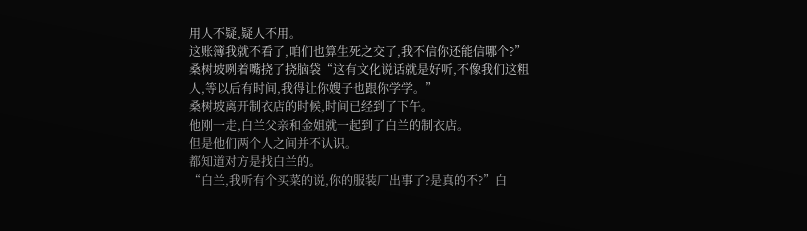用人不疑,疑人不用。
这账簿我就不看了,咱们也算生死之交了,我不信你还能信哪个?”
桑树坡咧着嘴挠了挠脑袋“这有文化说话就是好听,不像我们这粗人,等以后有时间,我得让你嫂子也跟你学学。”
桑树坡离开制衣店的时候,时间已经到了下午。
他刚一走,白兰父亲和金姐就一起到了白兰的制衣店。
但是他们两个人之间并不认识。
都知道对方是找白兰的。
“白兰,我听有个买菜的说,你的服装厂出事了?是真的不?”白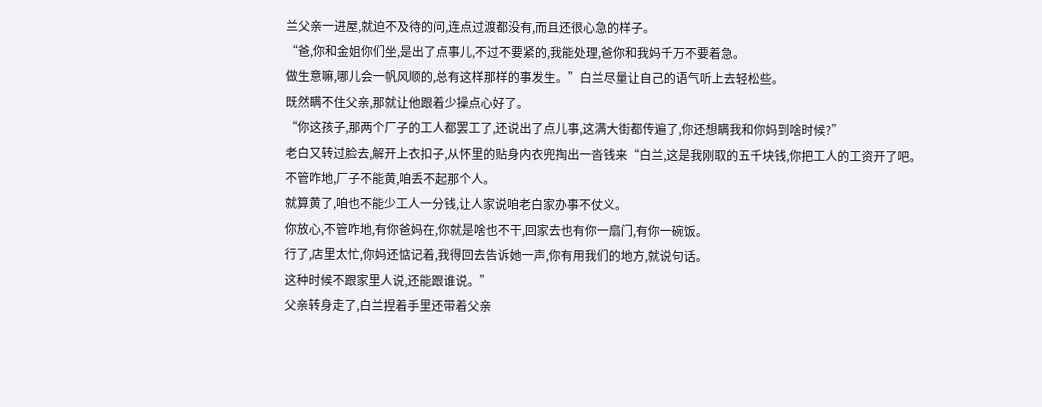兰父亲一进屋,就迫不及待的问,连点过渡都没有,而且还很心急的样子。
“爸,你和金姐你们坐,是出了点事儿,不过不要紧的,我能处理,爸你和我妈千万不要着急。
做生意嘛,哪儿会一帆风顺的,总有这样那样的事发生。”白兰尽量让自己的语气听上去轻松些。
既然瞒不住父亲,那就让他跟着少操点心好了。
“你这孩子,那两个厂子的工人都罢工了,还说出了点儿事,这满大街都传遍了,你还想瞒我和你妈到啥时候?”
老白又转过脸去,解开上衣扣子,从怀里的贴身内衣兜掏出一沓钱来“白兰,这是我刚取的五千块钱,你把工人的工资开了吧。
不管咋地,厂子不能黄,咱丢不起那个人。
就算黄了,咱也不能少工人一分钱,让人家说咱老白家办事不仗义。
你放心,不管咋地,有你爸妈在,你就是啥也不干,回家去也有你一扇门,有你一碗饭。
行了,店里太忙,你妈还惦记着,我得回去告诉她一声,你有用我们的地方,就说句话。
这种时候不跟家里人说,还能跟谁说。”
父亲转身走了,白兰捏着手里还带着父亲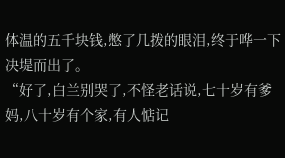体温的五千块钱,憋了几拨的眼泪,终于哗一下决堤而出了。
“好了,白兰别哭了,不怪老话说,七十岁有爹妈,八十岁有个家,有人惦记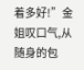着多好!”金姐叹口气,从随身的包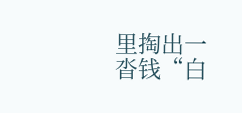里掏出一沓钱“白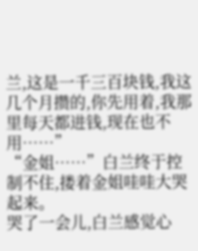兰,这是一千三百块钱,我这几个月攒的,你先用着,我那里每天都进钱,现在也不用……”
“金姐……”白兰终于控制不住,搂着金姐哇哇大哭起来。
哭了一会儿,白兰感觉心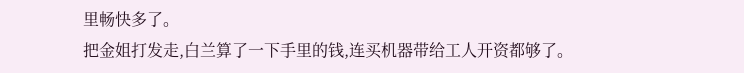里畅快多了。
把金姐打发走,白兰算了一下手里的钱,连买机器带给工人开资都够了。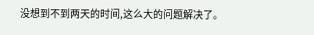没想到不到两天的时间,这么大的问题解决了。